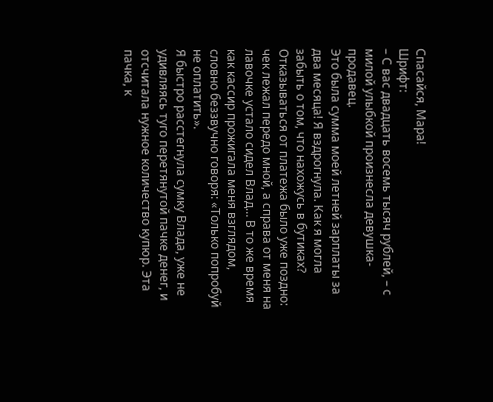Спасайся, Мара!
Шрифт:
– С вас двадцать восемь тысяч рублей, – с милой улыбкой произнесла девушка-продавец.
Это была сумма моей летней зарплаты за два месяца! Я вздрогнула. Как я могла забыть о том, что нахожусь в бутиках?
Отказываться от платежа было уже поздно: чек лежал передо мной, а справа от меня на лавочке устало сидел Влад… В то же время как кассир прожигала меня взглядом, словно беззвучно говоря: «Только попробуй не оплатить».
Я быстро расстегнула сумку Влада, уже не удивляясь туго перетянутой пачке денег, и отсчитала нужное количество купюр. Эта пачка, к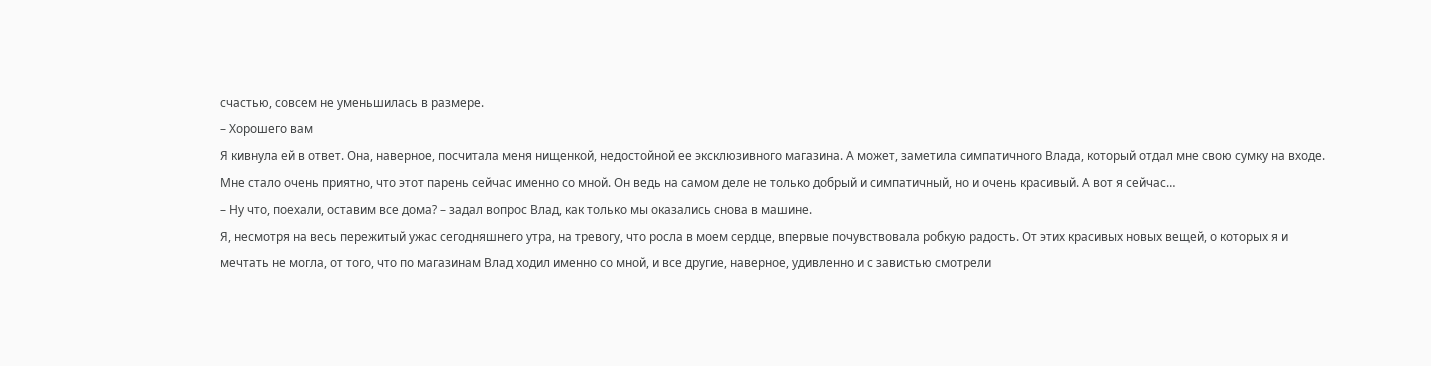счастью, совсем не уменьшилась в размере.
– Хорошего вам
Я кивнула ей в ответ. Она, наверное, посчитала меня нищенкой, недостойной ее эксклюзивного магазина. А может, заметила симпатичного Влада, который отдал мне свою сумку на входе.
Мне стало очень приятно, что этот парень сейчас именно со мной. Он ведь на самом деле не только добрый и симпатичный, но и очень красивый. А вот я сейчас…
– Ну что, поехали, оставим все дома? – задал вопрос Влад, как только мы оказались снова в машине.
Я, несмотря на весь пережитый ужас сегодняшнего утра, на тревогу, что росла в моем сердце, впервые почувствовала робкую радость. От этих красивых новых вещей, о которых я и мечтать не могла, от того, что по магазинам Влад ходил именно со мной, и все другие, наверное, удивленно и с завистью смотрели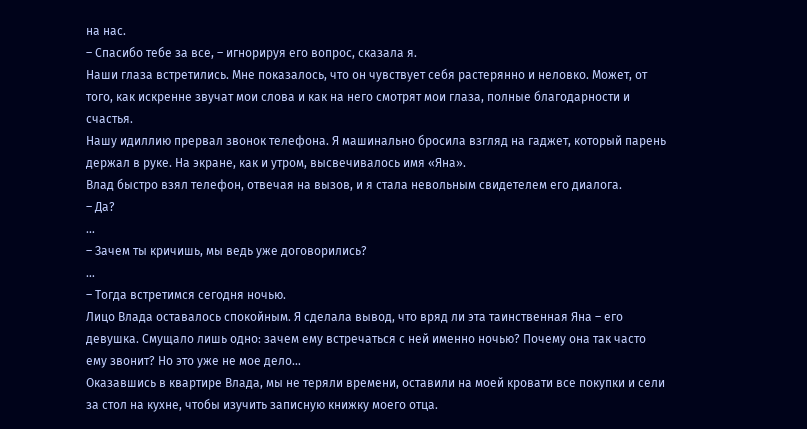на нас.
– Спасибо тебе за все, – игнорируя его вопрос, сказала я.
Наши глаза встретились. Мне показалось, что он чувствует себя растерянно и неловко. Может, от того, как искренне звучат мои слова и как на него смотрят мои глаза, полные благодарности и счастья.
Нашу идиллию прервал звонок телефона. Я машинально бросила взгляд на гаджет, который парень держал в руке. На экране, как и утром, высвечивалось имя «Яна».
Влад быстро взял телефон, отвечая на вызов, и я стала невольным свидетелем его диалога.
– Да?
…
– Зачем ты кричишь, мы ведь уже договорились?
…
– Тогда встретимся сегодня ночью.
Лицо Влада оставалось спокойным. Я сделала вывод, что вряд ли эта таинственная Яна – его девушка. Смущало лишь одно: зачем ему встречаться с ней именно ночью? Почему она так часто ему звонит? Но это уже не мое дело…
Оказавшись в квартире Влада, мы не теряли времени, оставили на моей кровати все покупки и сели за стол на кухне, чтобы изучить записную книжку моего отца.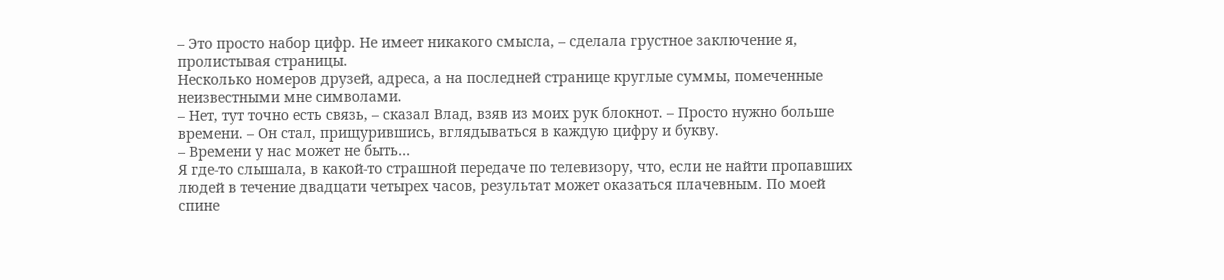– Это просто набор цифр. Не имеет никакого смысла, – сделала грустное заключение я, пролистывая страницы.
Несколько номеров друзей, адреса, а на последней странице круглые суммы, помеченные неизвестными мне символами.
– Нет, тут точно есть связь, – сказал Влад, взяв из моих рук блокнот. – Просто нужно больше времени. – Он стал, прищурившись, вглядываться в каждую цифру и букву.
– Времени у нас может не быть…
Я где-то слышала, в какой-то страшной передаче по телевизору, что, если не найти пропавших людей в течение двадцати четырех часов, результат может оказаться плачевным. По моей спине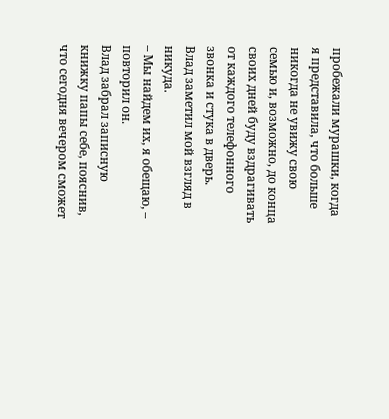пробежали мурашки, когда я представила, что больше никогда не увижу свою семью и, возможно, до конца своих дней буду вздрагивать от каждого телефонного звонка и стука в дверь.
Влад заметил мой взгляд в никуда.
– Мы найдем их, я обещаю, – повторил он.
Влад забрал записную книжку папы себе, пояснив, что сегодня вечером сможет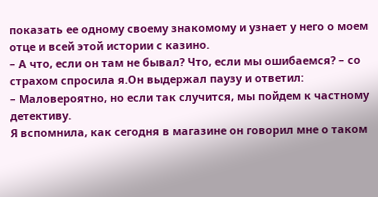показать ее одному своему знакомому и узнает у него о моем отце и всей этой истории с казино.
– А что, если он там не бывал? Что, если мы ошибаемся? – со
страхом спросила я.Он выдержал паузу и ответил:
– Маловероятно, но если так случится, мы пойдем к частному детективу.
Я вспомнила, как сегодня в магазине он говорил мне о таком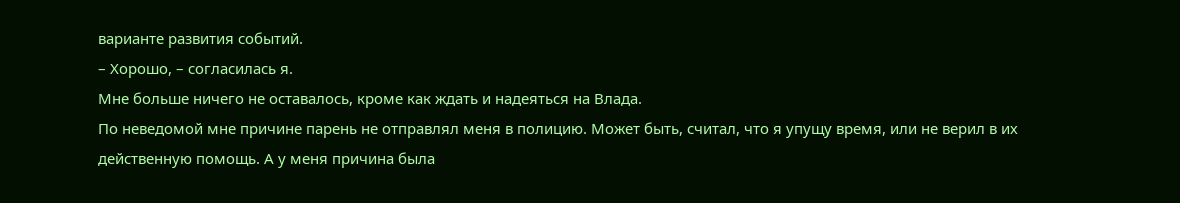варианте развития событий.
– Хорошо, – согласилась я.
Мне больше ничего не оставалось, кроме как ждать и надеяться на Влада.
По неведомой мне причине парень не отправлял меня в полицию. Может быть, считал, что я упущу время, или не верил в их действенную помощь. А у меня причина была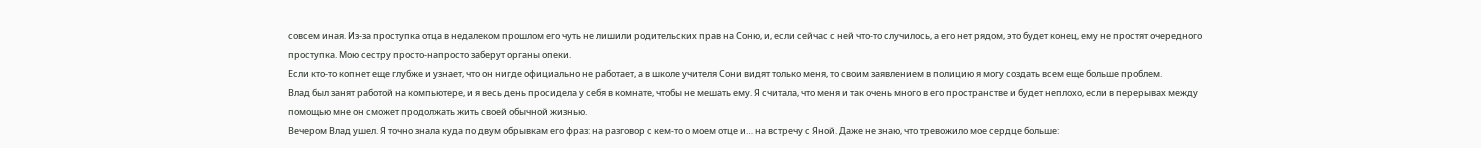совсем иная. Из-за проступка отца в недалеком прошлом его чуть не лишили родительских прав на Соню, и, если сейчас с ней что-то случилось, а его нет рядом, это будет конец, ему не простят очередного проступка. Мою сестру просто-напросто заберут органы опеки.
Если кто-то копнет еще глубже и узнает, что он нигде официально не работает, а в школе учителя Сони видят только меня, то своим заявлением в полицию я могу создать всем еще больше проблем.
Влад был занят работой на компьютере, и я весь день просидела у себя в комнате, чтобы не мешать ему. Я считала, что меня и так очень много в его пространстве и будет неплохо, если в перерывах между помощью мне он сможет продолжать жить своей обычной жизнью.
Вечером Влад ушел. Я точно знала куда по двум обрывкам его фраз: на разговор с кем-то о моем отце и… на встречу с Яной. Даже не знаю, что тревожило мое сердце больше: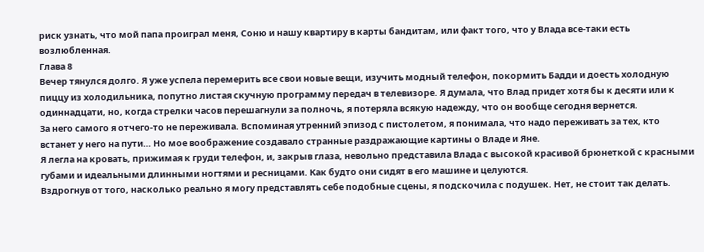риск узнать, что мой папа проиграл меня, Соню и нашу квартиру в карты бандитам, или факт того, что у Влада все-таки есть возлюбленная.
Глава 8
Вечер тянулся долго. Я уже успела перемерить все свои новые вещи, изучить модный телефон, покормить Бадди и доесть холодную пиццу из холодильника, попутно листая скучную программу передач в телевизоре. Я думала, что Влад придет хотя бы к десяти или к одиннадцати, но, когда стрелки часов перешагнули за полночь, я потеряла всякую надежду, что он вообще сегодня вернется.
За него самого я отчего-то не переживала. Вспоминая утренний эпизод с пистолетом, я понимала, что надо переживать за тех, кто встанет у него на пути… Но мое воображение создавало странные раздражающие картины о Владе и Яне.
Я легла на кровать, прижимая к груди телефон, и, закрыв глаза, невольно представила Влада с высокой красивой брюнеткой с красными губами и идеальными длинными ногтями и ресницами. Как будто они сидят в его машине и целуются.
Вздрогнув от того, насколько реально я могу представлять себе подобные сцены, я подскочила с подушек. Нет, не стоит так делать.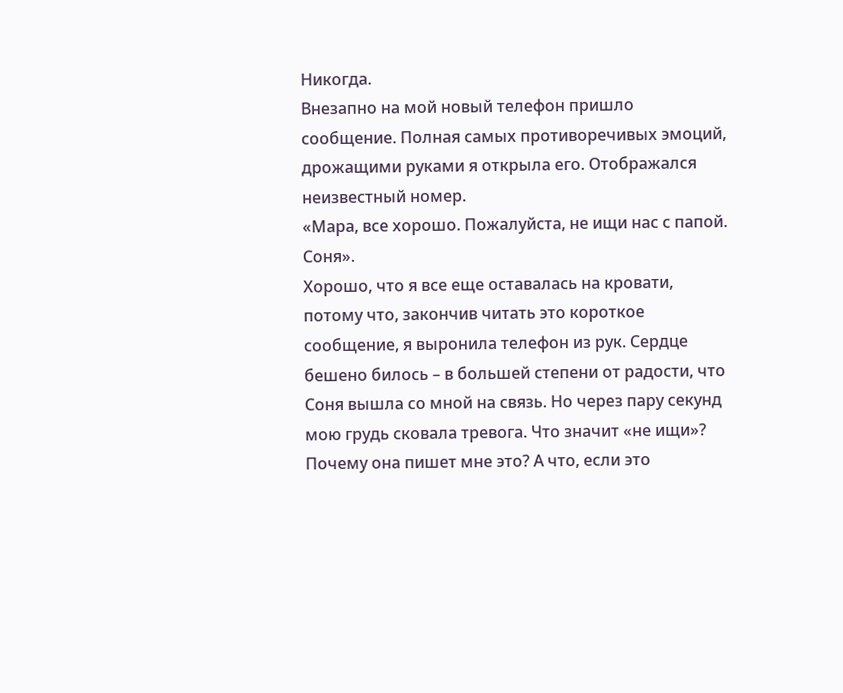Никогда.
Внезапно на мой новый телефон пришло сообщение. Полная самых противоречивых эмоций, дрожащими руками я открыла его. Отображался неизвестный номер.
«Мара, все хорошо. Пожалуйста, не ищи нас с папой. Соня».
Хорошо, что я все еще оставалась на кровати, потому что, закончив читать это короткое сообщение, я выронила телефон из рук. Сердце бешено билось – в большей степени от радости, что Соня вышла со мной на связь. Но через пару секунд мою грудь сковала тревога. Что значит «не ищи»? Почему она пишет мне это? А что, если это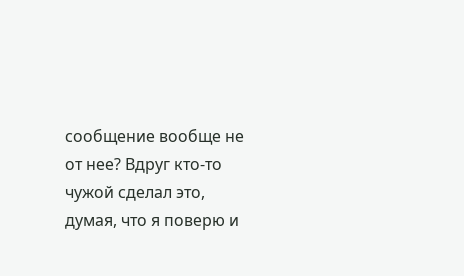сообщение вообще не от нее? Вдруг кто-то чужой сделал это, думая, что я поверю и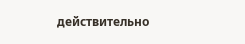действительно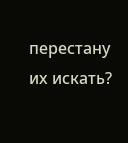перестану их искать?